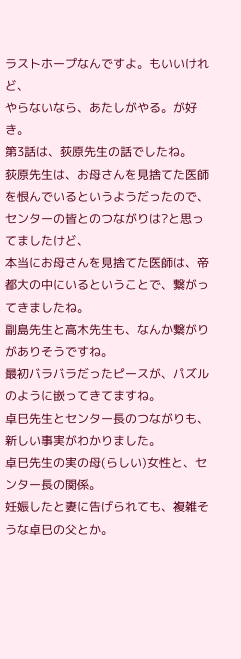ラストホープなんですよ。もいいけれど、
やらないなら、あたしがやる。が好き。
第3話は、荻原先生の話でしたね。
荻原先生は、お母さんを見捨てた医師を恨んでいるというようだったので、
センターの皆とのつながりは?と思ってましたけど、
本当にお母さんを見捨てた医師は、帝都大の中にいるということで、繋がってきましたね。
副島先生と高木先生も、なんか繋がりがありそうですね。
最初バラバラだったピースが、パズルのように嵌ってきてますね。
卓巳先生とセンター長のつながりも、新しい事実がわかりました。
卓巳先生の実の母(らしい)女性と、センター長の関係。
妊娠したと妻に告げられても、複雑そうな卓巳の父とか。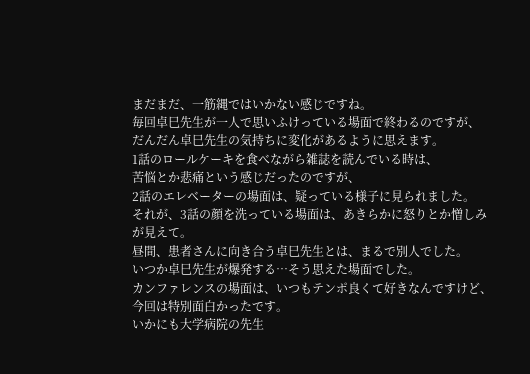まだまだ、一筋縄ではいかない感じですね。
毎回卓巳先生が一人で思いふけっている場面で終わるのですが、
だんだん卓巳先生の気持ちに変化があるように思えます。
1話のロールケーキを食べながら雑誌を読んでいる時は、
苦悩とか悲痛という感じだったのですが、
2話のエレベーターの場面は、疑っている様子に見られました。
それが、3話の顔を洗っている場面は、あきらかに怒りとか憎しみが見えて。
昼間、患者さんに向き合う卓巳先生とは、まるで別人でした。
いつか卓巳先生が爆発する…そう思えた場面でした。
カンファレンスの場面は、いつもテンポ良くて好きなんですけど、今回は特別面白かったです。
いかにも大学病院の先生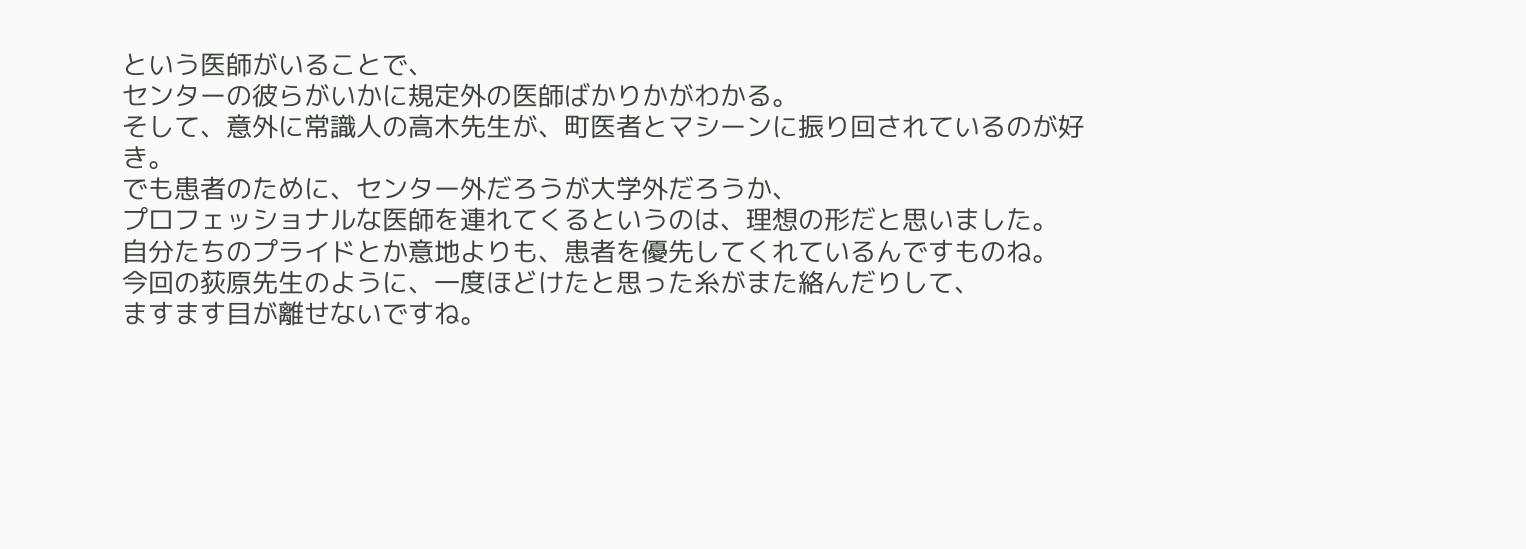という医師がいることで、
センターの彼らがいかに規定外の医師ばかりかがわかる。
そして、意外に常識人の高木先生が、町医者とマシーンに振り回されているのが好き。
でも患者のために、センター外だろうが大学外だろうか、
プロフェッショナルな医師を連れてくるというのは、理想の形だと思いました。
自分たちのプライドとか意地よりも、患者を優先してくれているんですものね。
今回の荻原先生のように、一度ほどけたと思った糸がまた絡んだりして、
ますます目が離せないですね。